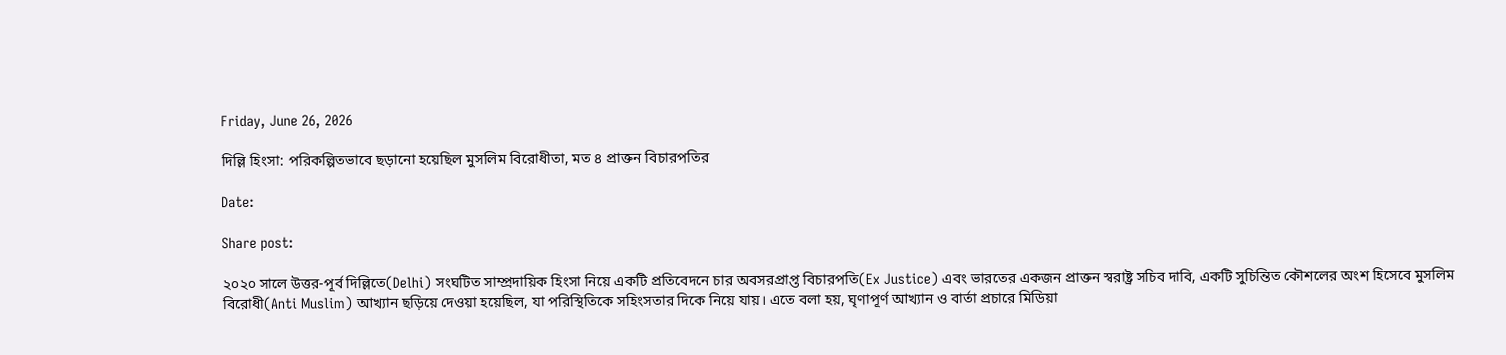Friday, June 26, 2026

দিল্লি হিংসা: পরিকল্পিতভাবে ছড়ানো হয়েছিল মুসলিম বিরোধীতা, মত ৪ প্রাক্তন বিচারপতির

Date:

Share post:

২০২০ সালে উত্তর-পূর্ব দিল্লিতে(Delhi) সংঘটিত সাম্প্রদায়িক হিংসা নিয়ে একটি প্রতিবেদনে চার অবসরপ্রাপ্ত বিচারপতি(Ex Justice) এবং ভারতের একজন প্রাক্তন স্বরাষ্ট্র সচিব দাবি, একটি সুচিন্তিত কৌশলের অংশ হিসেবে মুসলিম বিরোধী(Anti Muslim) আখ্যান ছড়িয়ে দেওয়া হয়েছিল, যা পরিস্থিতিকে সহিংসতার দিকে নিয়ে যায়। এতে বলা হয়, ঘৃণাপূর্ণ আখ্যান ও বার্তা প্রচারে মিডিয়া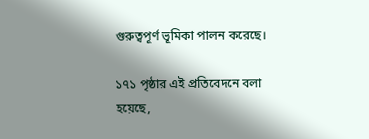গুরুত্বপূর্ণ ভূমিকা পালন করেছে।

১৭১ পৃষ্ঠার এই প্রতিবেদনে বলা হয়েছে,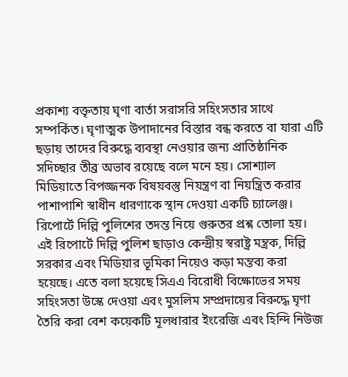প্রকাশ্য বক্তৃতায় ঘৃণা বার্তা সরাসরি সহিংসতার সাথে সম্পর্কিত। ঘৃণাত্মক উপাদানের বিস্তার বন্ধ করতে বা যারা এটি ছড়ায় তাদের বিরুদ্ধে ব্যবস্থা নেওয়ার জন্য প্রাতিষ্ঠানিক সদিচ্ছার তীব্র অভাব রয়েছে বলে মনে হয়। সোশ্যাল মিডিয়াতে বিপজ্জনক বিষয়বস্তু নিয়ন্ত্রণ বা নিয়ন্ত্রিত করার পাশাপাশি স্বাধীন ধারণাকে স্থান দেওয়া একটি চ্যালেঞ্জ। রিপোর্টে দিল্লি পুলিশের তদন্ত নিয়ে গুরুতর প্রশ্ন তোলা হয়। এই রিপোর্টে দিল্লি পুলিশ ছাড়াও কেন্দ্রীয় স্বরাষ্ট্র মন্ত্রক, দিল্লি সরকার এবং মিডিয়ার ভূমিকা নিয়েও কড়া মন্তব্য করা হয়েছে। এতে বলা হয়েছে সিএএ বিরোধী বিক্ষোভের সময় সহিংসতা উস্কে দেওয়া এবং মুসলিম সম্প্রদায়ের বিরুদ্ধে ঘৃণা তৈরি করা বেশ কয়েকটি মূলধারার ইংরেজি এবং হিন্দি নিউজ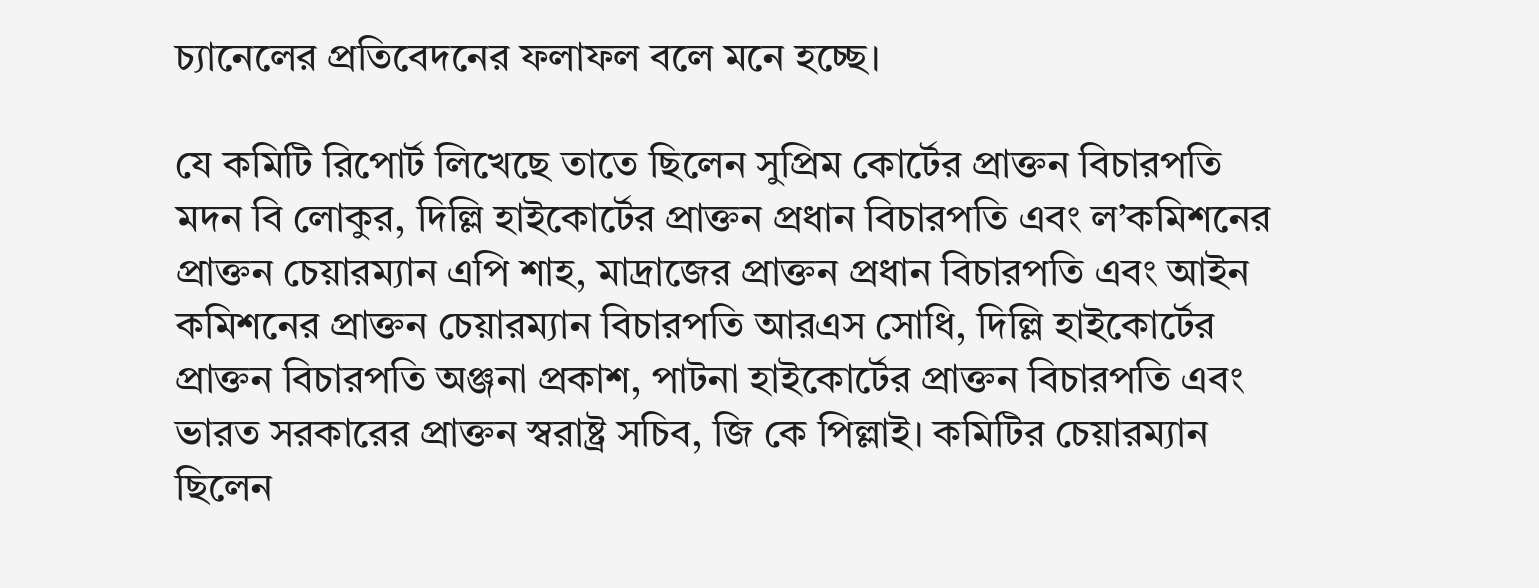চ্যানেলের প্রতিবেদনের ফলাফল বলে মনে হচ্ছে।

যে কমিটি রিপোর্ট লিখেছে তাতে ছিলেন সুপ্রিম কোর্টের প্রাক্তন বিচারপতি মদন বি লোকুর, দিল্লি হাইকোর্টের প্রাক্তন প্রধান বিচারপতি এবং ল’কমিশনের প্রাক্তন চেয়ারম্যান এপি শাহ, মাদ্রাজের প্রাক্তন প্রধান বিচারপতি এবং আইন কমিশনের প্রাক্তন চেয়ারম্যান বিচারপতি আরএস সোধি, দিল্লি হাইকোর্টের প্রাক্তন বিচারপতি অঞ্জনা প্রকাশ, পাটনা হাইকোর্টের প্রাক্তন বিচারপতি এবং ভারত সরকারের প্রাক্তন স্বরাষ্ট্র সচিব, জি কে পিল্লাই। কমিটির চেয়ারম্যান ছিলেন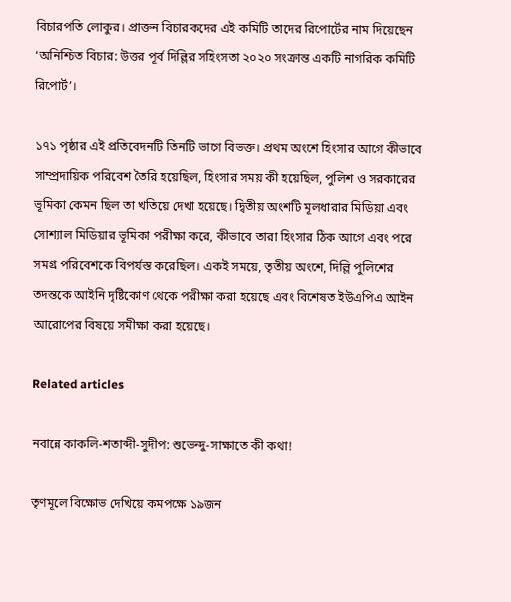বিচারপতি লোকুর। প্রাক্তন বিচারকদের এই কমিটি তাদের রিপোর্টের নাম দিয়েছেন ‘অনিশ্চিত বিচার: উত্তর পূর্ব দিল্লির সহিংসতা ২০২০ সংক্রান্ত একটি নাগরিক কমিটি রিপোর্ট’।

১৭১ পৃষ্ঠার এই প্রতিবেদনটি তিনটি ভাগে বিভক্ত। প্রথম অংশে হিংসার আগে কীভাবে সাম্প্রদায়িক পরিবেশ তৈরি হয়েছিল, হিংসার সময় কী হয়েছিল, পুলিশ ও সরকারের ভূমিকা কেমন ছিল তা খতিয়ে দেখা হয়েছে। দ্বিতীয় অংশটি মূলধারার মিডিয়া এবং সোশ্যাল মিডিয়ার ভূমিকা পরীক্ষা করে, কীভাবে তারা হিংসার ঠিক আগে এবং পরে সমগ্র পরিবেশকে বিপর্যস্ত করেছিল। একই সময়ে, তৃতীয় অংশে, দিল্লি পুলিশের তদন্তকে আইনি দৃষ্টিকোণ থেকে পরীক্ষা করা হয়েছে এবং বিশেষত ইউএপিএ আইন আরোপের বিষয়ে সমীক্ষা করা হয়েছে।

Related articles

নবান্নে কাকলি-শতাব্দী-সুদীপ: শুভেন্দু-সাক্ষাতে কী কথা!

তৃণমূলে বিক্ষোভ দেখিয়ে কমপক্ষে ১৯জন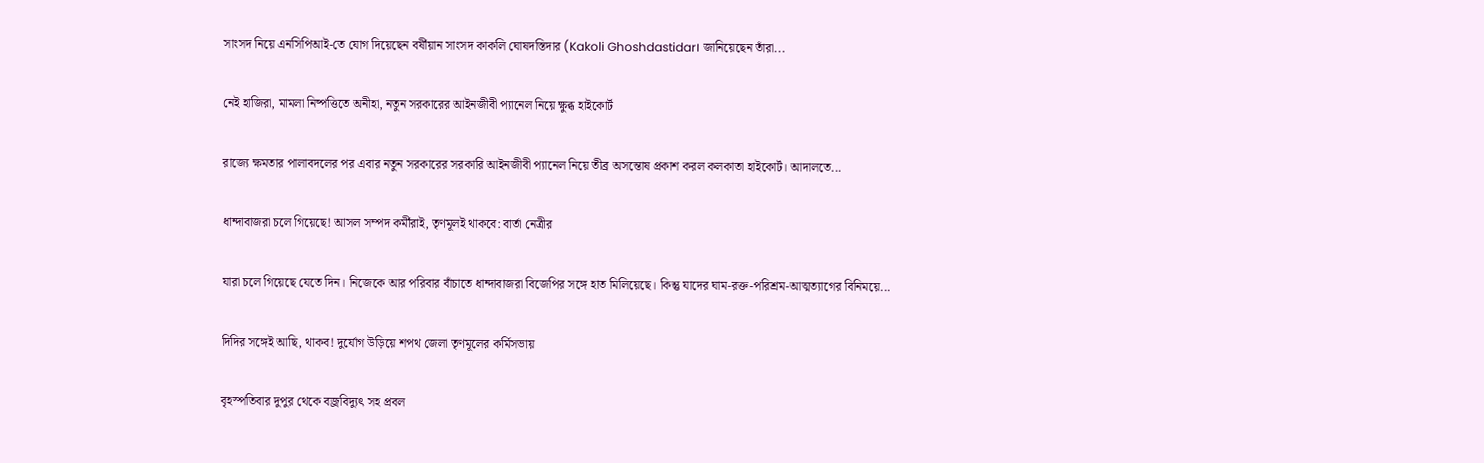সাংসদ নিয়ে এনসিপিআই-তে যোগ দিয়েছেন বর্ষীয়ান সাংসদ কাকলি ঘোষদস্তিদার (Kakoli Ghoshdastidar। জানিয়েছেন তাঁরা...

নেই হাজিরা, মামলা নিষ্পত্তিতে অনীহা, নতুন সরকারের আইনজীবী প্যানেল নিয়ে ক্ষুব্ধ হাইকোর্ট

রাজ্যে ক্ষমতার পালাবদলের পর এবার নতুন সরকারের সরকারি আইনজীবী প্যানেল নিয়ে তীব্র অসন্তোষ প্রকাশ করল কলকাতা হাইকোর্ট। আদালতে...

ধান্দাবাজরা চলে গিয়েছে! আসল সম্পদ কর্মীরাই, তৃণমূলই থাকবে: বার্তা নেত্রীর

যারা চলে গিয়েছে যেতে দিন। নিজেকে আর পরিবার বাঁচাতে ধান্দাবাজরা বিজেপির সঙ্গে হাত মিলিয়েছে। কিন্তু যাদের ঘাম-রক্ত-পরিশ্রম-আত্মত্যাগের বিনিময়ে...

দিদির সঙ্গেই আছি, থাকব! দুর্যোগ উড়িয়ে শপথ জেলা তৃণমূলের কর্মিসভায়

বৃহস্পতিবার দুপুর থেকে বজ্রবিদ্যুৎ সহ প্রবল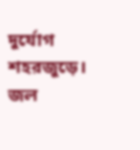দুর্যোগ শহরজুড়ে। জল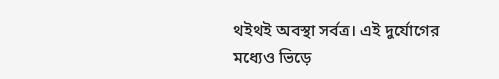থইথই অবস্থা সর্বত্র। এই দুর্যোগের মধ্যেও ভিড়ে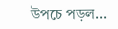উপচে পড়ল...